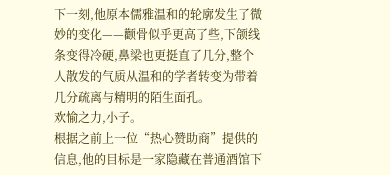下一刻,他原本儒雅温和的轮廓发生了微妙的变化——颧骨似乎更高了些,下颌线条变得冷硬,鼻梁也更挺直了几分,整个人散发的气质从温和的学者转变为带着几分疏离与精明的陌生面孔。
欢愉之力,小子。
根据之前上一位“热心赞助商”提供的信息,他的目标是一家隐藏在普通酒馆下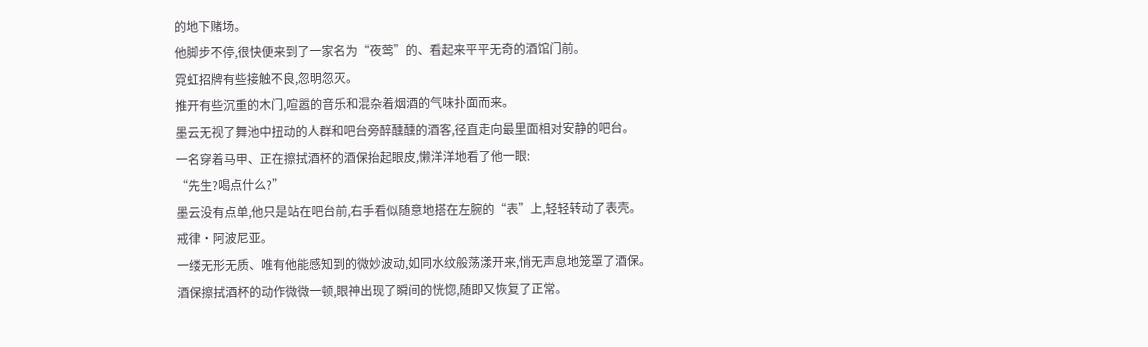的地下赌场。
他脚步不停,很快便来到了一家名为“夜莺”的、看起来平平无奇的酒馆门前。
霓虹招牌有些接触不良,忽明忽灭。
推开有些沉重的木门,喧嚣的音乐和混杂着烟酒的气味扑面而来。
墨云无视了舞池中扭动的人群和吧台旁醉醺醺的酒客,径直走向最里面相对安静的吧台。
一名穿着马甲、正在擦拭酒杯的酒保抬起眼皮,懒洋洋地看了他一眼:
“先生?喝点什么?”
墨云没有点单,他只是站在吧台前,右手看似随意地搭在左腕的“表”上,轻轻转动了表壳。
戒律·阿波尼亚。
一缕无形无质、唯有他能感知到的微妙波动,如同水纹般荡漾开来,悄无声息地笼罩了酒保。
酒保擦拭酒杯的动作微微一顿,眼神出现了瞬间的恍惚,随即又恢复了正常。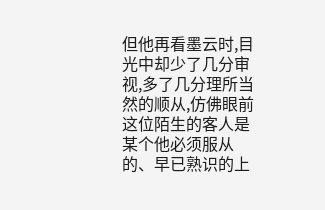但他再看墨云时,目光中却少了几分审视,多了几分理所当然的顺从,仿佛眼前这位陌生的客人是某个他必须服从的、早已熟识的上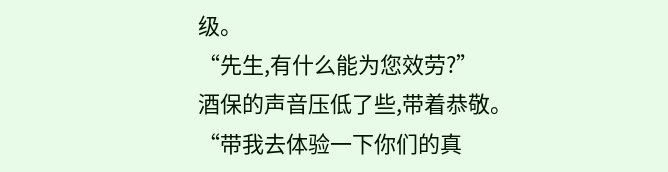级。
“先生,有什么能为您效劳?”
酒保的声音压低了些,带着恭敬。
“带我去体验一下你们的真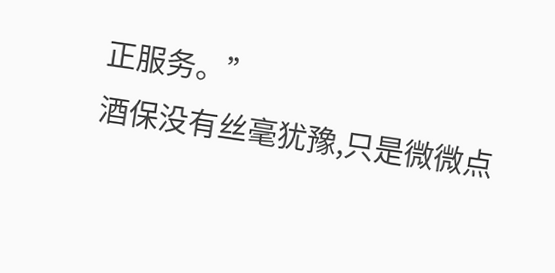正服务。”
酒保没有丝毫犹豫,只是微微点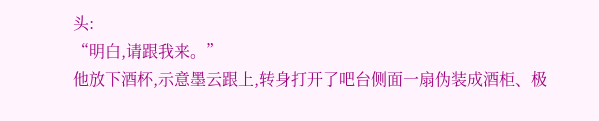头:
“明白,请跟我来。”
他放下酒杯,示意墨云跟上,转身打开了吧台侧面一扇伪装成酒柜、极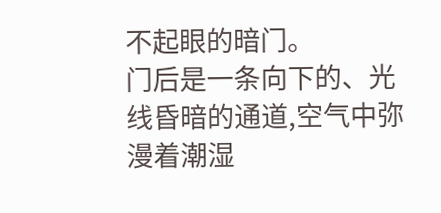不起眼的暗门。
门后是一条向下的、光线昏暗的通道,空气中弥漫着潮湿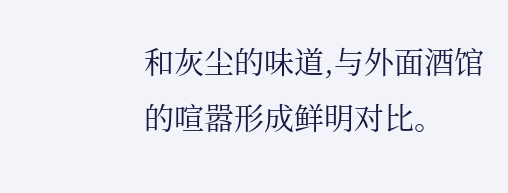和灰尘的味道,与外面酒馆的喧嚣形成鲜明对比。